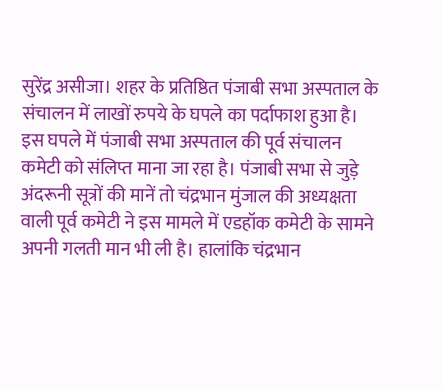सुरेंद्र असीजा। शहर के प्रतिष्ठित पंजाबी सभा अस्पताल के संचालन में लाखों रुपये के घपले का पर्दाफाश हुआ है। इस घपले में पंजाबी सभा अस्पताल की पूर्व संचालन कमेटी को संलिप्त माना जा रहा है। पंजाबी सभा से जुड़े अंदरूनी सूत्रों की मानें तो चंद्रभान मुंजाल की अध्यक्षता वाली पूर्व कमेटी ने इस मामले में एडहॉक कमेटी के सामने अपनी गलती मान भी ली है। हालांकि चंद्रभान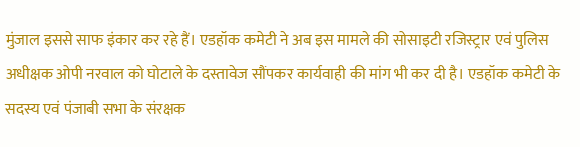मुंजाल इससे साफ इंकार कर रहे हैं। एडहॉक कमेटी ने अब इस मामले की सोसाइटी रजिस्ट्रार एवं पुलिस अधीक्षक ओपी नरवाल को घोटाले के दस्तावेज सौंपकर कार्यवाही की मांग भी कर दी है। एडहॉक कमेटी के सदस्य एवं पंजाबी सभा के संरक्षक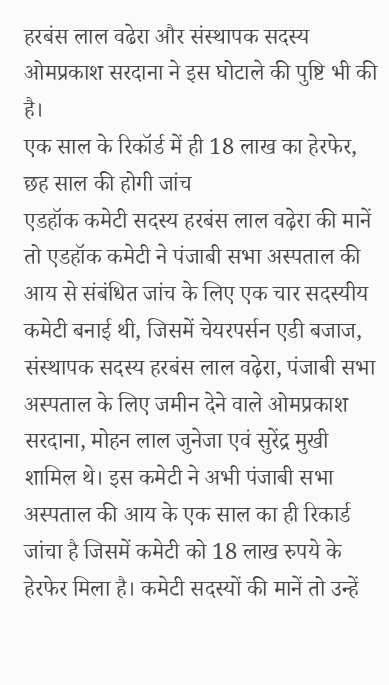हरबंस लाल वढेरा और संस्थापक सदस्य ओमप्रकाश सरदाना ने इस घोटाले की पुष्टि भी की है।
एक साल के रिकॉर्ड में ही 18 लाख का हेरफेर, छह साल की होगी जांच
एडहॉक कमेटी सदस्य हरबंस लाल वढ़ेरा की मानें तो एडहॉक कमेटी ने पंजाबी सभा अस्पताल की आय से संबंधित जांच के लिए एक चार सदस्यीय कमेटी बनाई थी, जिसमें चेयरपर्सन एडी बजाज, संस्थापक सदस्य हरबंस लाल वढ़ेरा, पंजाबी सभा अस्पताल के लिए जमीन देने वाले ओमप्रकाश सरदाना, मोहन लाल जुनेजा एवं सुरेंद्र मुखी शामिल थे। इस कमेटी ने अभी पंजाबी सभा अस्पताल की आय के एक साल का ही रिकार्ड जांचा है जिसमें कमेटी को 18 लाख रुपये के हेरफेर मिला है। कमेटी सदस्यों की मानें तो उन्हें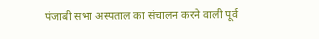पंजाबी सभा अस्पताल का संचालन करने वाली पूर्व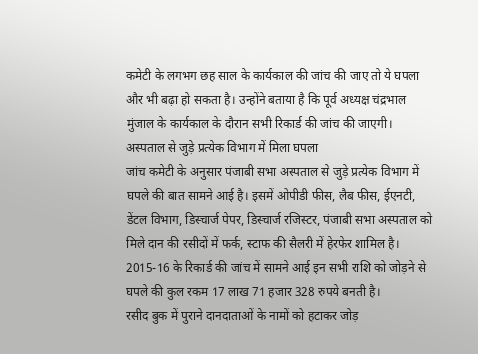कमेटी के लगभग छह साल के कार्यकाल की जांच की जाए तो ये घपला और भी बढ़ा हो सकता है। उन्होंने बताया है कि पूर्व अध्यक्ष चंद्रभाल मुंजाल के कार्यकाल के दौरान सभी रिकार्ड की जांच की जाएगी।
अस्पताल से जुड़े प्रत्येक विभाग में मिला घपला
जांच कमेटी के अनुसार पंजाबी सभा अस्पताल से जुड़े प्रत्येक विभाग में घपले की बात सामने आई है। इसमें ओपीडी फीस, लैब फीस, ईएनटी, डेंटल विभाग, डिस्चार्ज पेपर, डिस्चार्ज रजिस्टर, पंजाबी सभा अस्पताल को मिले दान की रसीदों में फर्क, स्टाफ की सैलरी में हेरफेर शामिल है। 2015-16 के रिकार्ड की जांच में सामने आई इन सभी राशि को जोड़ने से घपले की कुल रकम 17 लाख 71 हजार 328 रुपये बनती है।
रसीद बुक में पुराने दानदाताओं के नामों को हटाकर जोड़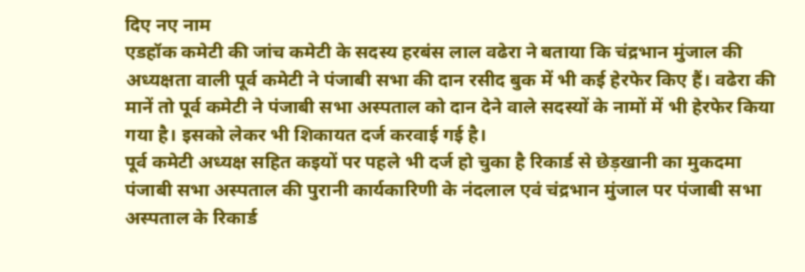दिए नए नाम
एडहॉक कमेटी की जांच कमेटी के सदस्य हरबंस लाल वढेरा ने बताया कि चंद्रभान मुंजाल की अध्यक्षता वाली पूर्व कमेटी ने पंजाबी सभा की दान रसीद बुक में भी कई हेरफेर किए हैं। वढेरा की मानें तो पूर्व कमेटी ने पंजाबी सभा अस्पताल को दान देने वाले सदस्यों के नामों में भी हेरफेर किया गया है। इसको लेकर भी शिकायत दर्ज करवाई गई है।
पूर्व कमेटी अध्यक्ष सहित कइयों पर पहले भी दर्ज हो चुका है रिकार्ड से छेड़खानी का मुकदमा
पंजाबी सभा अस्पताल की पुरानी कार्यकारिणी के नंदलाल एवं चंद्रभान मुंजाल पर पंजाबी सभा अस्पताल के रिकार्ड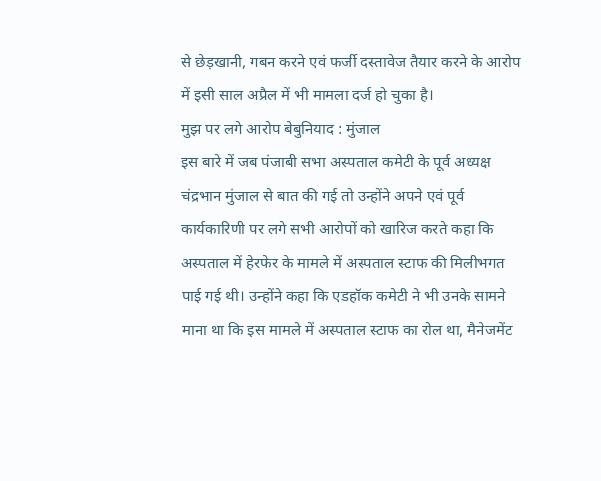से छेड़खानी, गबन करने एवं फर्जी दस्तावेज तैयार करने के आरोप में इसी साल अप्रैल में भी मामला दर्ज हो चुका है।
मुझ पर लगे आरोप बेबुनियाद : मुंजाल
इस बारे में जब पंजाबी सभा अस्पताल कमेटी के पूर्व अध्यक्ष चंद्रभान मुंजाल से बात की गई तो उन्होंने अपने एवं पूर्व कार्यकारिणी पर लगे सभी आरोपों को खारिज करते कहा कि अस्पताल में हेरफेर के मामले में अस्पताल स्टाफ की मिलीभगत पाई गई थी। उन्होंने कहा कि एडहॉक कमेटी ने भी उनके सामने माना था कि इस मामले में अस्पताल स्टाफ का रोल था, मैनेजमेंट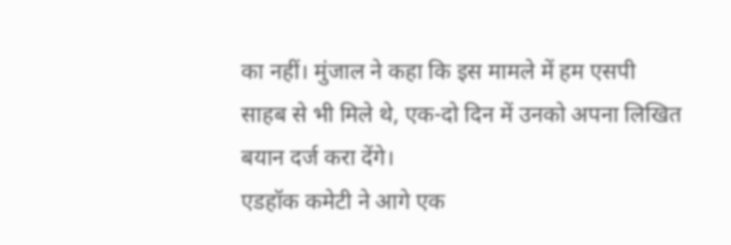का नहीं। मुंजाल ने कहा कि इस मामले में हम एसपी साहब से भी मिले थे, एक-दो दिन में उनको अपना लिखित बयान दर्ज करा देंगे।
एडहॉक कमेटी ने आगे एक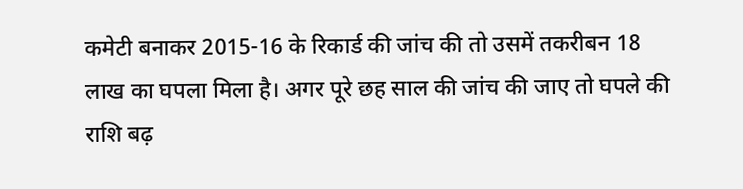कमेटी बनाकर 2015-16 के रिकार्ड की जांच की तो उसमें तकरीबन 18 लाख का घपला मिला है। अगर पूरे छह साल की जांच की जाए तो घपले की राशि बढ़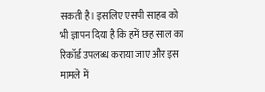सकती है। इसलिए एसपी साहब को भी ज्ञापन दिया है कि हमें छह साल का रिकॉर्ड उपलब्ध कराया जाए और इस मामले में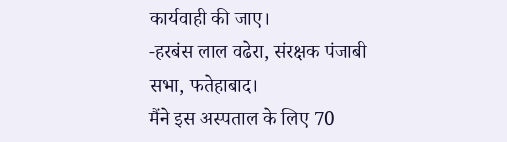कार्यवाही की जाए।
-हरबंस लाल वढेरा, संरक्षक पंजाबी सभा, फतेहाबाद।
मैंने इस अस्पताल के लिए 70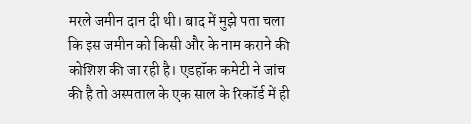मरले जमीन दान दी थी। बाद में मुझे पता चला कि इस जमीन को किसी और के नाम कराने की कोशिश की जा रही है। एडहॉक कमेटी ने जांच की है तो अस्पताल के एक साल के रिकॉर्ड में ही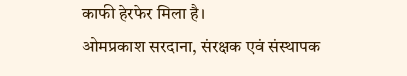काफी हेरफेर मिला है।
ओमप्रकाश सरदाना, संरक्षक एवं संस्थापक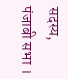सदस्य, पंजाबी सभा ।